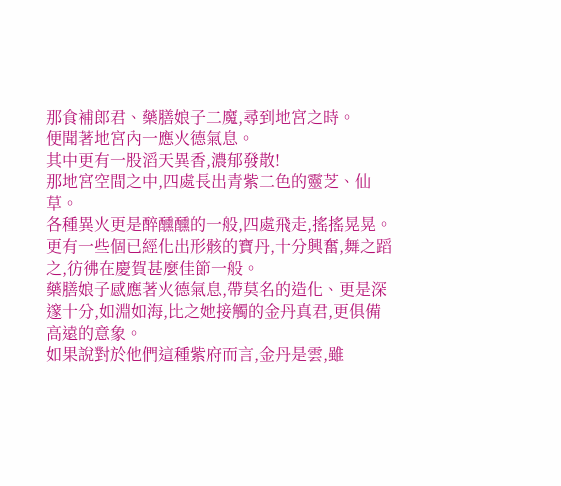那食補郎君、藥膳娘子二魔,尋到地宮之時。
便聞著地宮內一應火德氣息。
其中更有一股滔天異香,濃郁發散!
那地宮空間之中,四處長出青紫二色的靈芝、仙草。
各種異火更是醉醺醺的一般,四處飛走,搖搖晃晃。
更有一些個已經化出形骸的寶丹,十分興奮,舞之蹈之,彷彿在慶賀甚麼佳節一般。
藥膳娘子感應著火德氣息,帶莫名的造化、更是深邃十分,如淵如海,比之她接觸的金丹真君,更俱備高遠的意象。
如果說對於他們這種紫府而言,金丹是雲,雖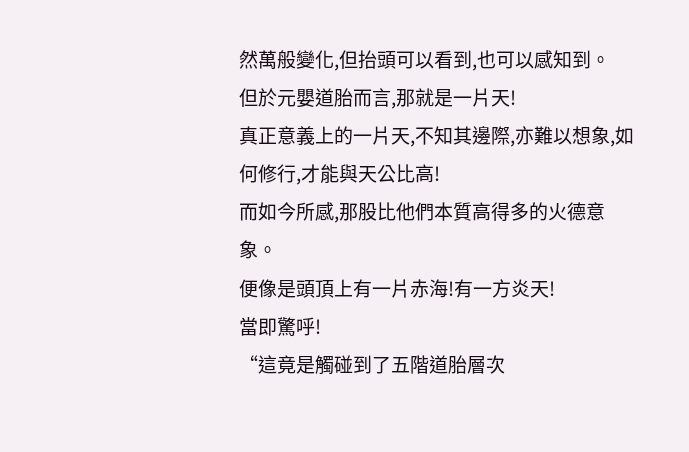然萬般變化,但抬頭可以看到,也可以感知到。
但於元嬰道胎而言,那就是一片天!
真正意義上的一片天,不知其邊際,亦難以想象,如何修行,才能與天公比高!
而如今所感,那股比他們本質高得多的火德意象。
便像是頭頂上有一片赤海!有一方炎天!
當即驚呼!
“這竟是觸碰到了五階道胎層次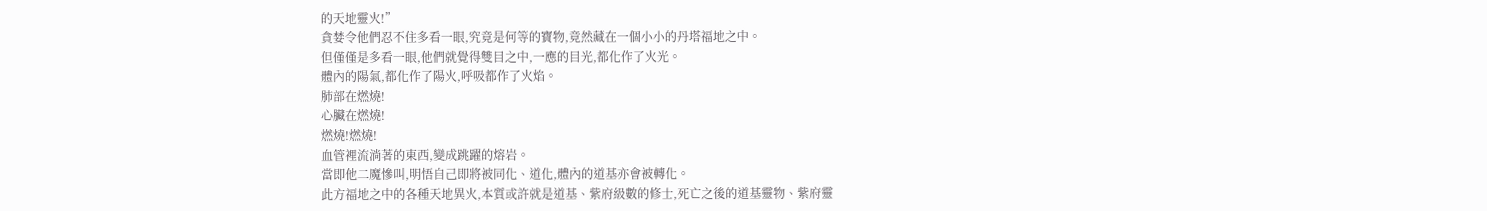的天地靈火!”
貪婪令他們忍不住多看一眼,究竟是何等的寶物,竟然藏在一個小小的丹塔福地之中。
但僅僅是多看一眼,他們就覺得雙目之中,一應的目光,都化作了火光。
體內的陽氣,都化作了陽火,呼吸都作了火焰。
肺部在燃燒!
心臟在燃燒!
燃燒!燃燒!
血管裡流淌著的東西,變成跳躍的熔岩。
當即他二魔慘叫,明悟自己即將被同化、道化,體內的道基亦會被轉化。
此方福地之中的各種天地異火,本質或許就是道基、紫府級數的修士,死亡之後的道基靈物、紫府靈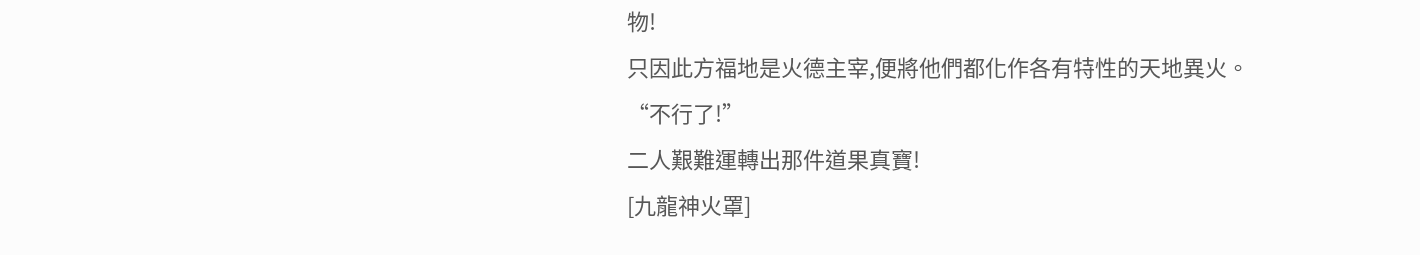物!
只因此方福地是火德主宰,便將他們都化作各有特性的天地異火。
“不行了!”
二人艱難運轉出那件道果真寶!
[九龍神火罩]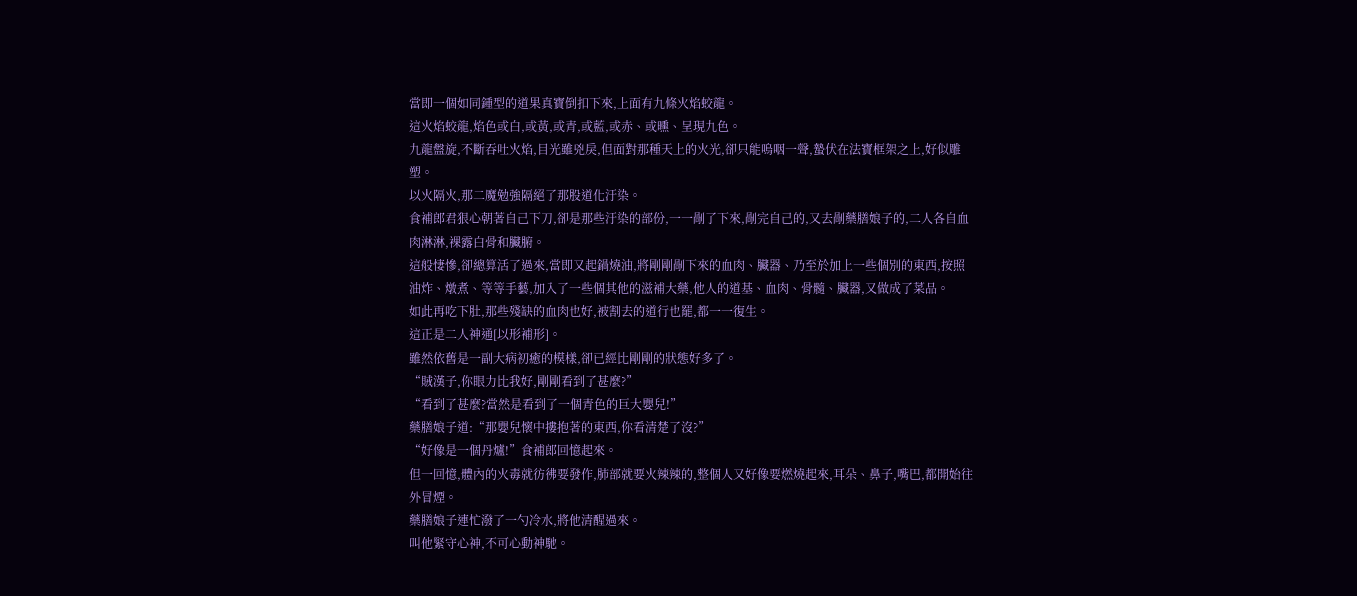當即一個如同鍾型的道果真寶倒扣下來,上面有九條火焰蛟龍。
這火焰蛟龍,焰色或白,或黃,或青,或藍,或赤、或曛、呈現九色。
九龍盤旋,不斷吞吐火焰,目光雖兇戾,但面對那種天上的火光,卻只能嗚咽一聲,蟄伏在法寶框架之上,好似雕塑。
以火隔火,那二魔勉強隔絕了那股道化汙染。
食補郎君狠心朝著自己下刀,卻是那些汙染的部份,一一剮了下來,剮完自己的,又去剮藥膳娘子的,二人各自血肉淋淋,裸露白骨和臟腑。
這般悽慘,卻總算活了過來,當即又起鍋燒油,將剛剛剮下來的血肉、臟器、乃至於加上一些個別的東西,按照油炸、燉煮、等等手藝,加入了一些個其他的滋補大藥,他人的道基、血肉、骨髓、臟器,又做成了菜品。
如此再吃下肚,那些殘缺的血肉也好,被割去的道行也罷,都一一復生。
這正是二人神通[以形補形]。
雖然依舊是一副大病初癒的模樣,卻已經比剛剛的狀態好多了。
“賊漢子,你眼力比我好,剛剛看到了甚麼?”
“看到了甚麼?當然是看到了一個青色的巨大嬰兒!”
藥膳娘子道:“那嬰兒懷中摟抱著的東西,你看清楚了沒?”
“好像是一個丹爐!”食補郎回憶起來。
但一回憶,體內的火毒就彷彿要發作,肺部就要火辣辣的,整個人又好像要燃燒起來,耳朵、鼻子,嘴巴,都開始往外冒煙。
藥膳娘子連忙潑了一勺冷水,將他清醒過來。
叫他緊守心神,不可心動神馳。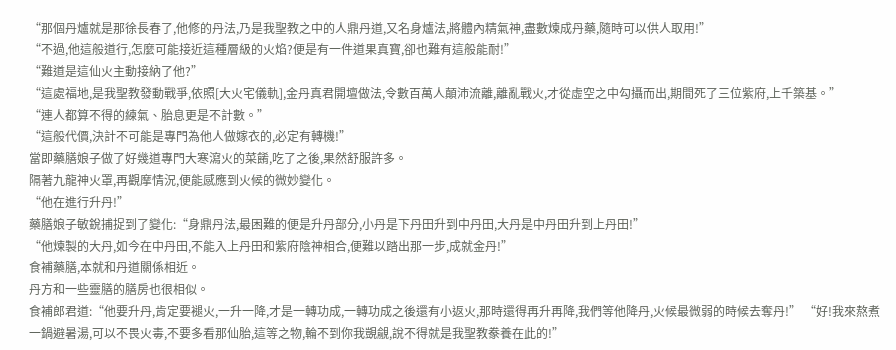“那個丹爐就是那徐長春了,他修的丹法,乃是我聖教之中的人鼎丹道,又名身爐法,將體內精氣神,盡數煉成丹藥,隨時可以供人取用!”
“不過,他這般道行,怎麼可能接近這種層級的火焰?便是有一件道果真寶,卻也難有這般能耐!”
“難道是這仙火主動接納了他?”
“這處福地,是我聖教發動戰爭,依照[大火宅儀軌],金丹真君開壇做法,令數百萬人顛沛流離,離亂戰火,才從虛空之中勾攝而出,期間死了三位紫府,上千築基。”
“連人都算不得的練氣、胎息更是不計數。”
“這般代價,決計不可能是專門為他人做嫁衣的,必定有轉機!”
當即藥膳娘子做了好幾道專門大寒瀉火的菜餚,吃了之後,果然舒服許多。
隔著九龍神火罩,再觀摩情況,便能感應到火候的微妙變化。
“他在進行升丹!”
藥膳娘子敏銳捕捉到了變化:“身鼎丹法,最困難的便是升丹部分,小丹是下丹田升到中丹田,大丹是中丹田升到上丹田!”
“他煉製的大丹,如今在中丹田,不能入上丹田和紫府陰神相合,便難以踏出那一步,成就金丹!”
食補藥膳,本就和丹道關係相近。
丹方和一些靈膳的膳房也很相似。
食補郎君道:“他要升丹,肯定要褪火,一升一降,才是一轉功成,一轉功成之後還有小返火,那時還得再升再降,我們等他降丹,火候最微弱的時候去奪丹!” “好!我來熬煮一鍋避暑湯,可以不畏火毒,不要多看那仙胎,這等之物,輪不到你我覬覦,說不得就是我聖教豢養在此的!”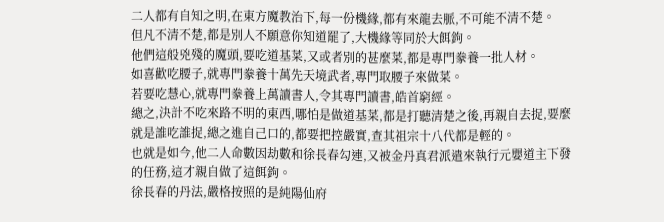二人都有自知之明,在東方魔教治下,每一份機緣,都有來龍去脈,不可能不清不楚。
但凡不清不楚,都是別人不願意你知道罷了,大機緣等同於大餌鉤。
他們這般兇殘的魔頭,要吃道基菜,又或者別的甚麼菜,都是專門豢養一批人材。
如喜歡吃腰子,就專門豢養十萬先天境武者,專門取腰子來做菜。
若要吃慧心,就專門豢養上萬讀書人,令其專門讀書,皓首窮經。
總之,決計不吃來路不明的東西,哪怕是做道基菜,都是打聽清楚之後,再親自去捉,要麼就是誰吃誰捉,總之進自己口的,都要把控嚴實,查其祖宗十八代都是輕的。
也就是如今,他二人命數因劫數和徐長春勾連,又被金丹真君派遣來執行元嬰道主下發的任務,這才親自做了這餌鉤。
徐長春的丹法,嚴格按照的是純陽仙府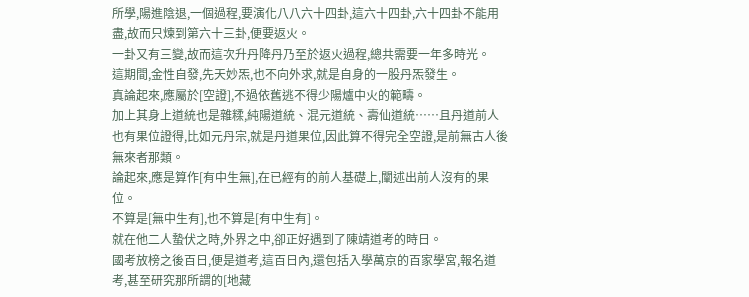所學,陽進陰退,一個過程,要演化八八六十四卦,這六十四卦,六十四卦不能用盡,故而只煉到第六十三卦,便要返火。
一卦又有三變,故而這次升丹降丹乃至於返火過程,總共需要一年多時光。
這期間,金性自發,先天妙炁,也不向外求,就是自身的一股丹炁發生。
真論起來,應屬於[空證],不過依舊逃不得少陽爐中火的範疇。
加上其身上道統也是雜糅,純陽道統、混元道統、壽仙道統……且丹道前人也有果位證得,比如元丹宗,就是丹道果位,因此算不得完全空證,是前無古人後無來者那類。
論起來,應是算作[有中生無],在已經有的前人基礎上,闡述出前人沒有的果位。
不算是[無中生有],也不算是[有中生有]。
就在他二人蟄伏之時,外界之中,卻正好遇到了陳靖道考的時日。
國考放榜之後百日,便是道考,這百日內,還包括入學萬京的百家學宮,報名道考,甚至研究那所謂的[地藏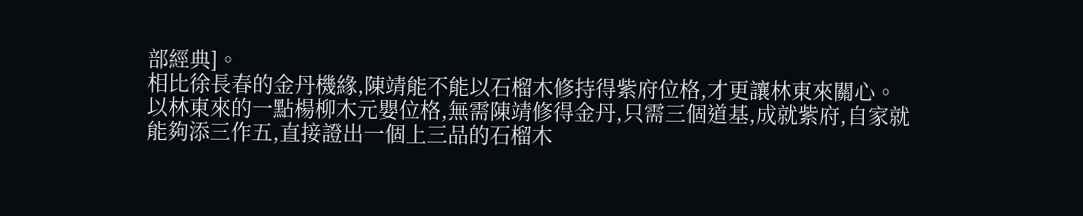部經典]。
相比徐長春的金丹機緣,陳靖能不能以石榴木修持得紫府位格,才更讓林東來關心。
以林東來的一點楊柳木元嬰位格,無需陳靖修得金丹,只需三個道基,成就紫府,自家就能夠添三作五,直接證出一個上三品的石榴木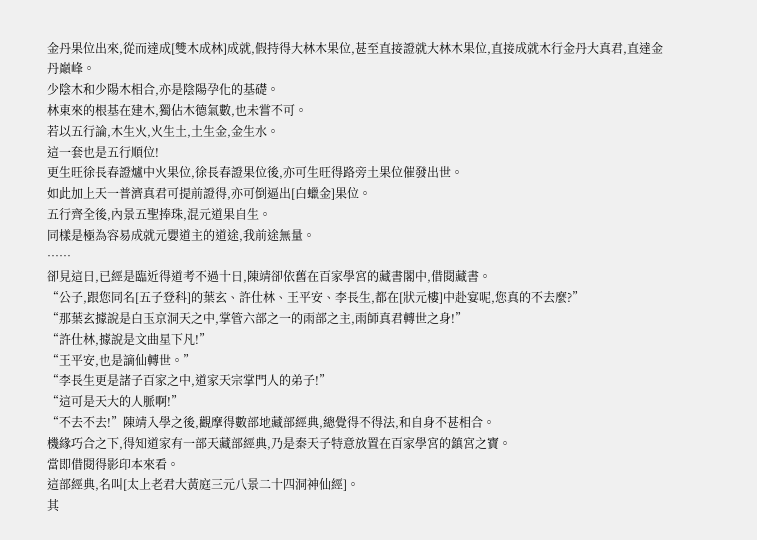金丹果位出來,從而達成[雙木成林]成就,假持得大林木果位,甚至直接證就大林木果位,直接成就木行金丹大真君,直達金丹巔峰。
少陰木和少陽木相合,亦是陰陽孕化的基礎。
林東來的根基在建木,獨佔木德氣數,也未嘗不可。
若以五行論,木生火,火生土,土生金,金生水。
這一套也是五行順位!
更生旺徐長春證爐中火果位,徐長春證果位後,亦可生旺得路旁土果位催發出世。
如此加上天一普濟真君可提前證得,亦可倒逼出[白蠟金]果位。
五行齊全後,內景五聖捧珠,混元道果自生。
同樣是極為容易成就元嬰道主的道途,我前途無量。
……
卻見這日,已經是臨近得道考不過十日,陳靖卻依舊在百家學宮的藏書閣中,借閱藏書。
“公子,跟您同名[五子登科]的葉玄、許仕林、王平安、李長生,都在[狀元樓]中赴宴呢,您真的不去麼?”
“那葉玄據說是白玉京洞天之中,掌管六部之一的雨部之主,雨師真君轉世之身!”
“許仕林,據說是文曲星下凡!”
“王平安,也是謫仙轉世。”
“李長生更是諸子百家之中,道家天宗掌門人的弟子!”
“這可是天大的人脈啊!”
“不去不去!”陳靖入學之後,觀摩得數部地藏部經典,總覺得不得法,和自身不甚相合。
機緣巧合之下,得知道家有一部天藏部經典,乃是秦天子特意放置在百家學宮的鎮宮之寶。
當即借閱得影印本來看。
這部經典,名叫[太上老君大黃庭三元八景二十四洞神仙經]。
其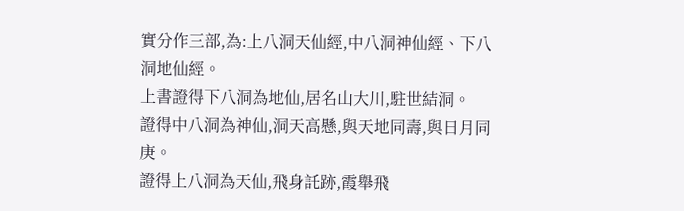實分作三部,為:上八洞天仙經,中八洞神仙經、下八洞地仙經。
上書證得下八洞為地仙,居名山大川,駐世結洞。
證得中八洞為神仙,洞天高懸,與天地同壽,與日月同庚。
證得上八洞為天仙,飛身託跡,霞舉飛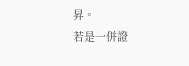昇。
若是一併證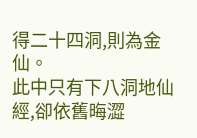得二十四洞,則為金仙。
此中只有下八洞地仙經,卻依舊晦澀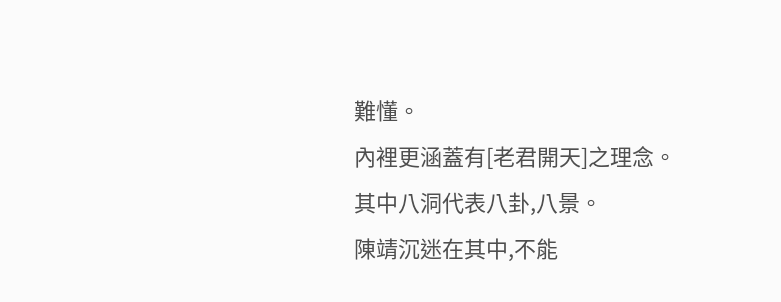難懂。
內裡更涵蓋有[老君開天]之理念。
其中八洞代表八卦,八景。
陳靖沉迷在其中,不能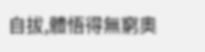自拔,體悟得無窮奧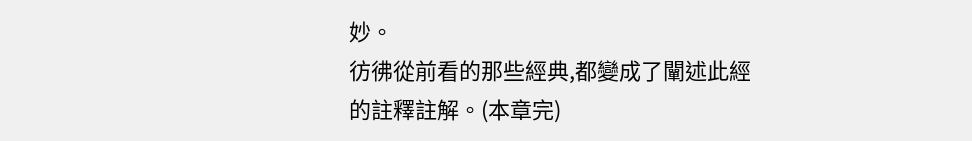妙。
彷彿從前看的那些經典,都變成了闡述此經的註釋註解。(本章完)